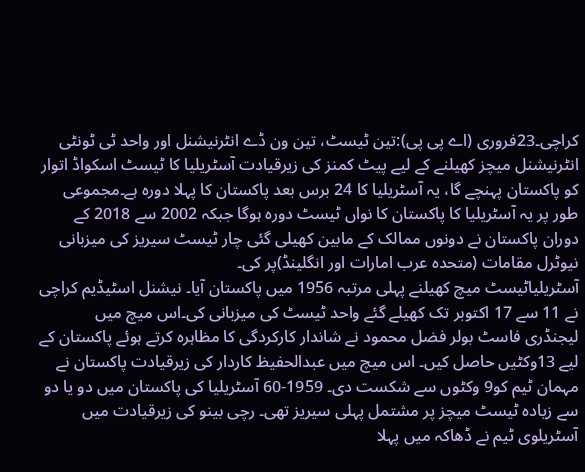کراچی۔23فروری (اے پی پی):تین ٹیسٹ، تین ون ڈے انٹرنیشنل اور واحد ٹی ٹونٹی انٹرنیشنل میچز کھیلنے کے لیے پیٹ کمنز کی زیرقیادت آسٹریلیا کا ٹیسٹ اسکواڈ اتوار کو پاکستان پہنچے گا، یہ آسٹریلیا کا 24 برس بعد پاکستان کا پہلا دورہ ہے۔مجموعی طور پر یہ آسٹریلیا کا پاکستان کا نواں ٹیسٹ دورہ ہوگا جبکہ 2002 سے 2018 کے دوران پاکستان نے دونوں ممالک کے مابین کھیلی گئی چار ٹیسٹ سیریز کی میزبانی نیوٹرل مقامات (متحدہ عرب امارات اور انگلینڈ)پر کی۔
آسٹریلیاٹیسٹ میچ کھیلنے پہلی مرتبہ 1956 میں پاکستان آیا۔ نیشنل اسٹیڈیم کراچی نے 11 سے 17 اکتوبر تک کھیلے گئے واحد ٹیسٹ کی میزبانی کی۔اس میچ میں لیجنڈری فاسٹ بولر فضل محمود نے شاندار کارکردگی کا مظاہرہ کرتے ہوئے پاکستان کے لیے 13وکٹیں حاصل کیں۔ اس میچ میں عبدالحفیظ کاردار کی زیرقیادت پاکستان نے مہمان ٹیم کو9 وکٹوں سے شکست دی۔ 1959-60 آسٹریلیا کی پاکستان میں دو یا دو سے زیادہ ٹیسٹ میچز پر مشتمل پہلی سیریز تھی۔ رچی بینو کی زیرقیادت میں آسٹریلوی ٹیم نے ڈھاکہ میں پہلا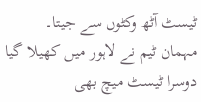ٹیسٹ آٹھ وکٹوں سے جیتا۔
مہمان ٹیم نے لاہور میں کھیلا گیا دوسرا ٹیسٹ میچ بھی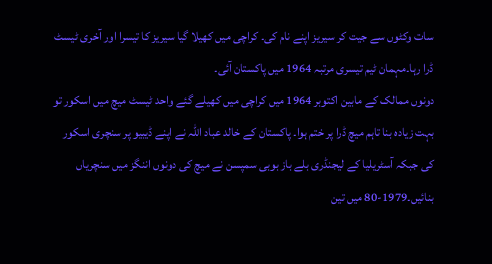سات وکٹوں سے جیت کر سیریز اپنے نام کی۔ کراچی میں کھیلا گیا سیریز کا تیسرا اور آخری ٹیسٹ ڈرا رہا۔مہمان ٹیم تیسری مرتبہ 1964 میں پاکستان آئی۔
دونوں ممالک کے مابین اکتوبر 1964 میں کراچی میں کھیلے گئے واحد ٹیسٹ میچ میں اسکور تو بہت زیادہ بنا تاہم میچ ڈرا پر ختم ہوا۔ پاکستان کے خالد عباد اللہ نے اپنے ڈیبیو پر سنچری اسکور کی جبکہ آسٹریلیا کے لیجنڈری بلے باز بوبی سمپسن نے میچ کی دونوں اننگز میں سنچریاں بنائیں۔1979-80 میں تین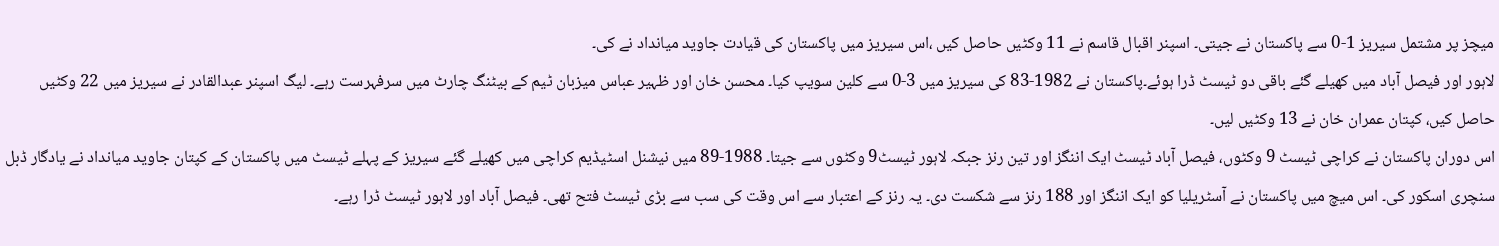میچز پر مشتمل سیریز 1-0 سے پاکستان نے جیتی۔ اسپنر اقبال قاسم نے 11 وکٹیں حاصل کیں ،اس سیریز میں پاکستان کی قیادت جاوید میانداد نے کی۔
لاہور اور فیصل آباد میں کھیلے گئے باقی دو ٹیسٹ ڈرا ہوئے۔پاکستان نے 1982-83 کی سیریز میں 3-0 سے کلین سویپ کیا۔ محسن خان اور ظہیر عباس میزبان ٹیم کے بیٹنگ چارٹ میں سرفہرست رہے۔ لیگ اسپنر عبدالقادر نے سیریز میں 22 وکٹیں حاصل کیں، کپتان عمران خان نے 13 وکٹیں لیں۔
اس دوران پاکستان نے کراچی ٹیسٹ 9 وکٹوں، فیصل آباد ٹیسٹ ایک اننگز اور تین رنز جبکہ لاہور ٹیسٹ9 وکٹوں سے جیتا۔ 1988-89 میں نیشنل اسٹیڈیم کراچی میں کھیلے گئے سیریز کے پہلے ٹیسٹ میں پاکستان کے کپتان جاوید میانداد نے یادگار ڈبل سنچری اسکور کی۔ اس میچ میں پاکستان نے آسٹریلیا کو ایک اننگز اور 188 رنز سے شکست دی۔ یہ رنز کے اعتبار سے اس وقت کی سب سے بڑی ٹیسٹ فتح تھی۔ فیصل آباد اور لاہور ٹیسٹ ڈرا رہے۔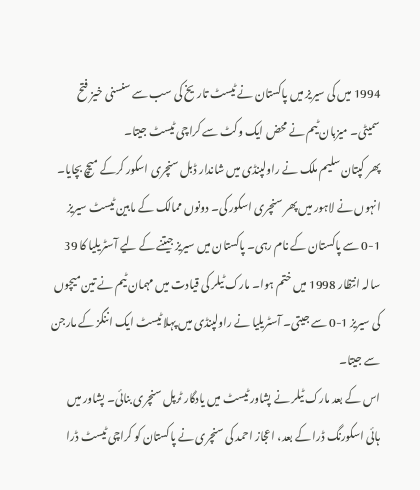1994 میں کی سیریز میں پاکستان نے ٹیسٹ تاریخ کی سب سے سنسنی خیز فتح سمیٹی۔ میزبان ٹیم نے محض ایک وکٹ سے کراچی ٹیسٹ جیتا۔
پھر کپتان سلیم ملک نے راولپنڈی میں شاندار ڈبل سنچری اسکور کرکے میچ بچایا۔ انہوں نے لاہور میں پھر سنچری اسکور کی۔ دونوں ممالک کے مابین ٹیسٹ سیریز 1-0 سے پاکستان کے نام رہی۔ پاکستان میں سیریز جیتنے کے لیے آسٹریلیا کا 39 سالہ انتظار 1998 میں ختم ہوا۔ مارک ٹیلر کی قیادت میں مہمان ٹیم نے تین میچوں کی سیریز 1-0 سے جیتی۔ آسٹریلیا نے راولپنڈی میں پہلا ٹیسٹ ایک اننگز کے مارجن سے جیتا۔
اس کے بعد مارک ٹیلر نے پشاور ٹیسٹ میں یادگار ٹرپل سنچری بنائی۔ پشاور میں ہائی اسکورنگ ڈرا کے بعد، اعجاز احمد کی سنچری نے پاکستان کو کراچی ٹیسٹ ڈرا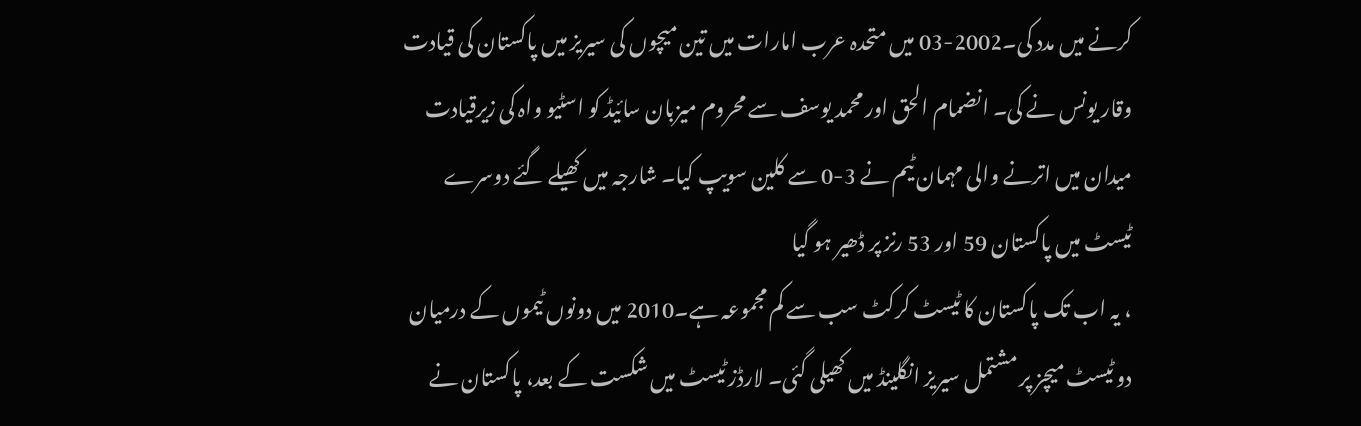کرنے میں مدد کی۔2002-03 میں متحدہ عرب امارات میں تین میچوں کی سیریز میں پاکستان کی قیادت وقار یونس نے کی۔ انضمام الحق اور محمد یوسف سے محروم میزبان سائیڈ کو اسٹیو واہ کی زیرقیادت میدان میں اترنے والی مہمان ٹیم نے 3-0 سے کلین سویپ کیا۔ شارجہ میں کھیلے گئے دوسرے ٹیسٹ میں پاکستان 59 اور 53 رنز پر ڈھیر ہو گیا
، یہ اب تک پاکستان کا ٹیسٹ کرکٹ سب سے کم مجموعہ ہے۔2010 میں دونوں ٹیموں کے درمیان دو ٹیسٹ میچز پر مشتمل سیریز انگلینڈ میں کھیلی گئی۔ لارڈز ٹیسٹ میں شکست کے بعد، پاکستان نے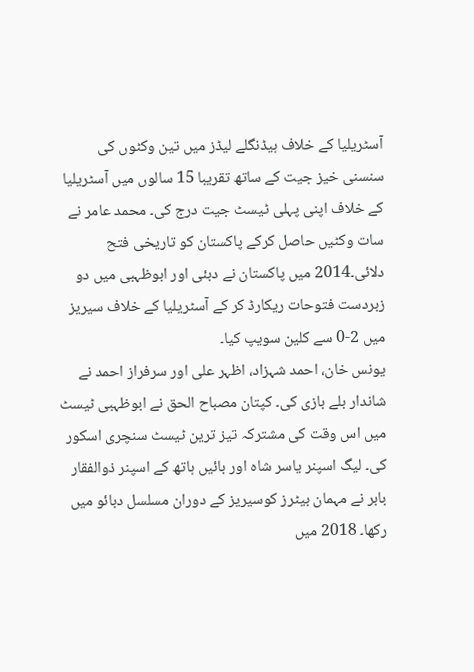آسٹریلیا کے خلاف ہیڈنگلے لیڈز میں تین وکٹوں کی سنسنی خیز جیت کے ساتھ تقریبا 15 سالوں میں آسٹریلیا کے خلاف اپنی پہلی ٹیسٹ جیت درج کی۔ محمد عامر نے سات وکٹیں حاصل کرکے پاکستان کو تاریخی فتح دلائی۔2014 میں پاکستان نے دبئی اور ابوظہبی میں دو زبردست فتوحات ریکارڈ کر کے آسٹریلیا کے خلاف سیریز میں 2-0 سے کلین سویپ کیا۔
یونس خان، احمد شہزاد، اظہر علی اور سرفراز احمد نے شاندار بلے بازی کی۔ کپتان مصباح الحق نے ابوظہبی ٹیسٹ میں اس وقت کی مشترکہ تیز ترین ٹیسٹ سنچری اسکور کی۔ لیگ اسپنر یاسر شاہ اور بائیں ہاتھ کے اسپنر ذوالفقار بابر نے مہمان بیٹرز کوسیریز کے دوران مسلسل دبائو میں رکھا۔ 2018 میں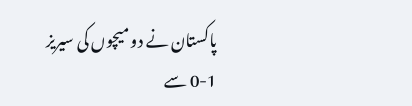پاکستان نے دو میچوں کی سیریز 1-0 سے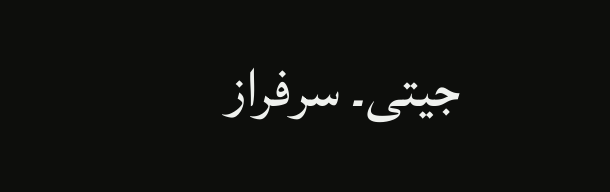جیتی۔ سرفراز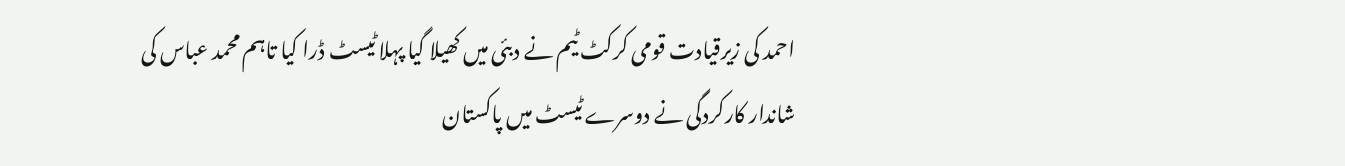احمد کی زیرقیادت قومی کرکٹ ٹیم نے دبئی میں کھیلا گیا پہلا ٹیسٹ ڈرا کیا تاہم محمد عباس کی شاندار کارکردگی نے دوسرے ٹیسٹ میں پاکستان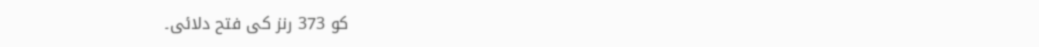کو 373 رنز کی فتح دلائی۔